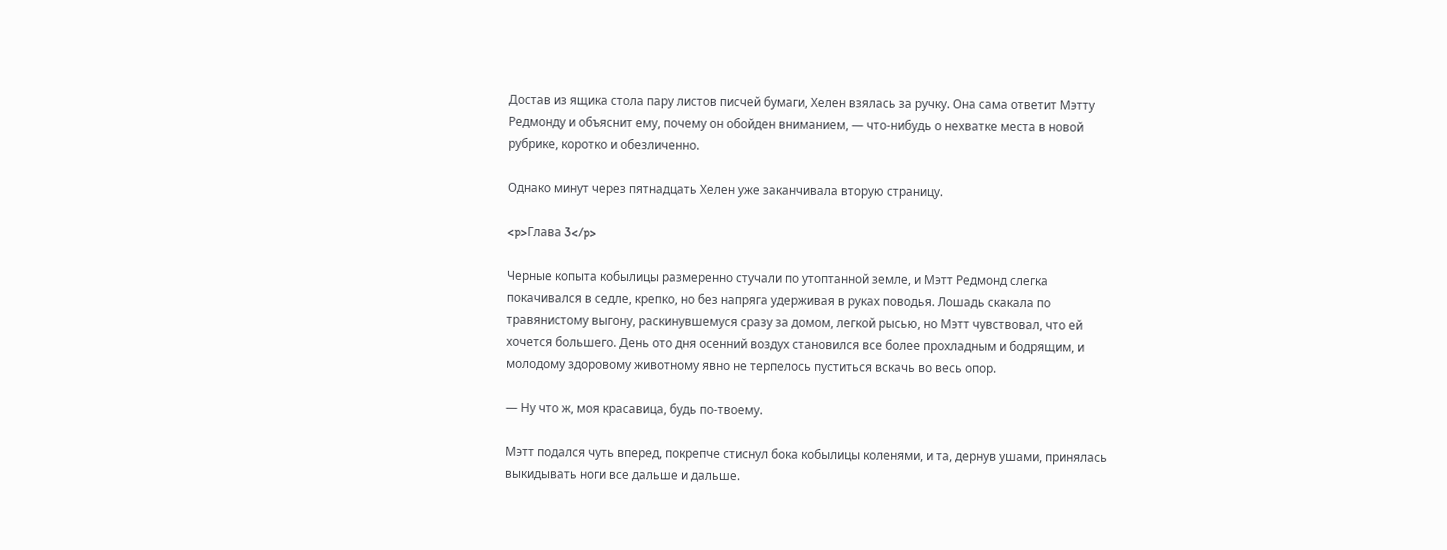Достав из ящика стола пару листов писчей бумаги, Хелен взялась за ручку. Она сама ответит Мэтту Редмонду и объяснит ему, почему он обойден вниманием, — что-нибудь о нехватке места в новой рубрике, коротко и обезличенно.

Однако минут через пятнадцать Хелен уже заканчивала вторую страницу.

<p>Глава 3</p>

Черные копыта кобылицы размеренно стучали по утоптанной земле, и Мэтт Редмонд слегка покачивался в седле, крепко, но без напряга удерживая в руках поводья. Лошадь скакала по травянистому выгону, раскинувшемуся сразу за домом, легкой рысью, но Мэтт чувствовал, что ей хочется большего. День ото дня осенний воздух становился все более прохладным и бодрящим, и молодому здоровому животному явно не терпелось пуститься вскачь во весь опор.

— Ну что ж, моя красавица, будь по-твоему.

Мэтт подался чуть вперед, покрепче стиснул бока кобылицы коленями, и та, дернув ушами, принялась выкидывать ноги все дальше и дальше.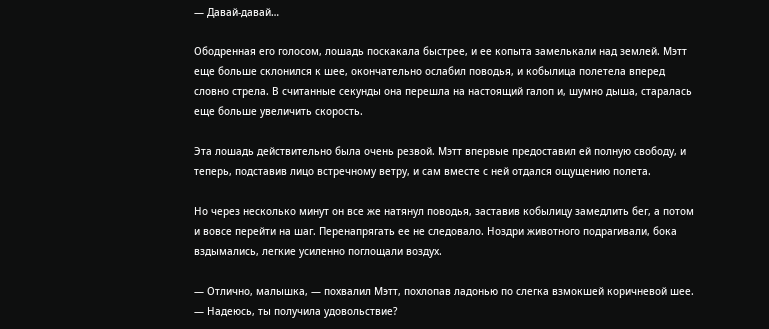— Давай-давай…

Ободренная его голосом, лошадь поскакала быстрее, и ее копыта замелькали над землей. Мэтт еще больше склонился к шее, окончательно ослабил поводья, и кобылица полетела вперед словно стрела. В считанные секунды она перешла на настоящий галоп и, шумно дыша, старалась еще больше увеличить скорость.

Эта лошадь действительно была очень резвой. Мэтт впервые предоставил ей полную свободу, и теперь, подставив лицо встречному ветру, и сам вместе с ней отдался ощущению полета.

Но через несколько минут он все же натянул поводья, заставив кобылицу замедлить бег, а потом и вовсе перейти на шаг. Перенапрягать ее не следовало. Ноздри животного подрагивали, бока вздымались, легкие усиленно поглощали воздух.

— Отлично, малышка, — похвалил Мэтт, похлопав ладонью по слегка взмокшей коричневой шее. — Надеюсь, ты получила удовольствие?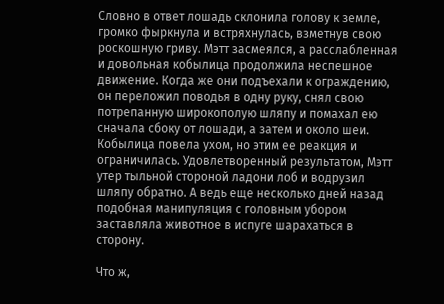Словно в ответ лошадь склонила голову к земле, громко фыркнула и встряхнулась, взметнув свою роскошную гриву. Мэтт засмеялся, а расслабленная и довольная кобылица продолжила неспешное движение. Когда же они подъехали к ограждению, он переложил поводья в одну руку, снял свою потрепанную широкополую шляпу и помахал ею сначала сбоку от лошади, а затем и около шеи. Кобылица повела ухом, но этим ее реакция и ограничилась. Удовлетворенный результатом, Мэтт утер тыльной стороной ладони лоб и водрузил шляпу обратно. А ведь еще несколько дней назад подобная манипуляция с головным убором заставляла животное в испуге шарахаться в сторону.

Что ж,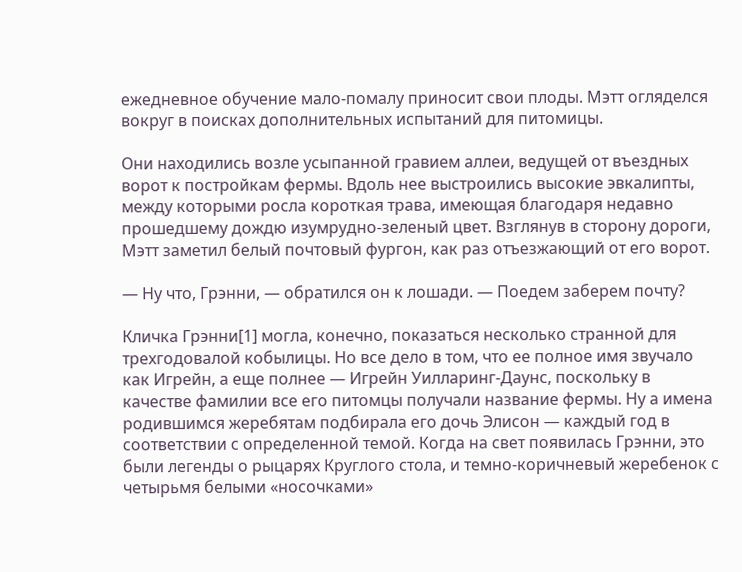ежедневное обучение мало-помалу приносит свои плоды. Мэтт огляделся вокруг в поисках дополнительных испытаний для питомицы.

Они находились возле усыпанной гравием аллеи, ведущей от въездных ворот к постройкам фермы. Вдоль нее выстроились высокие эвкалипты, между которыми росла короткая трава, имеющая благодаря недавно прошедшему дождю изумрудно-зеленый цвет. Взглянув в сторону дороги, Мэтт заметил белый почтовый фургон, как раз отъезжающий от его ворот.

— Ну что, Грэнни, — обратился он к лошади. — Поедем заберем почту?

Кличка Грэнни[1] могла, конечно, показаться несколько странной для трехгодовалой кобылицы. Но все дело в том, что ее полное имя звучало как Игрейн, а еще полнее — Игрейн Уилларинг-Даунс, поскольку в качестве фамилии все его питомцы получали название фермы. Ну а имена родившимся жеребятам подбирала его дочь Элисон — каждый год в соответствии с определенной темой. Когда на свет появилась Грэнни, это были легенды о рыцарях Круглого стола, и темно-коричневый жеребенок с четырьмя белыми «носочками»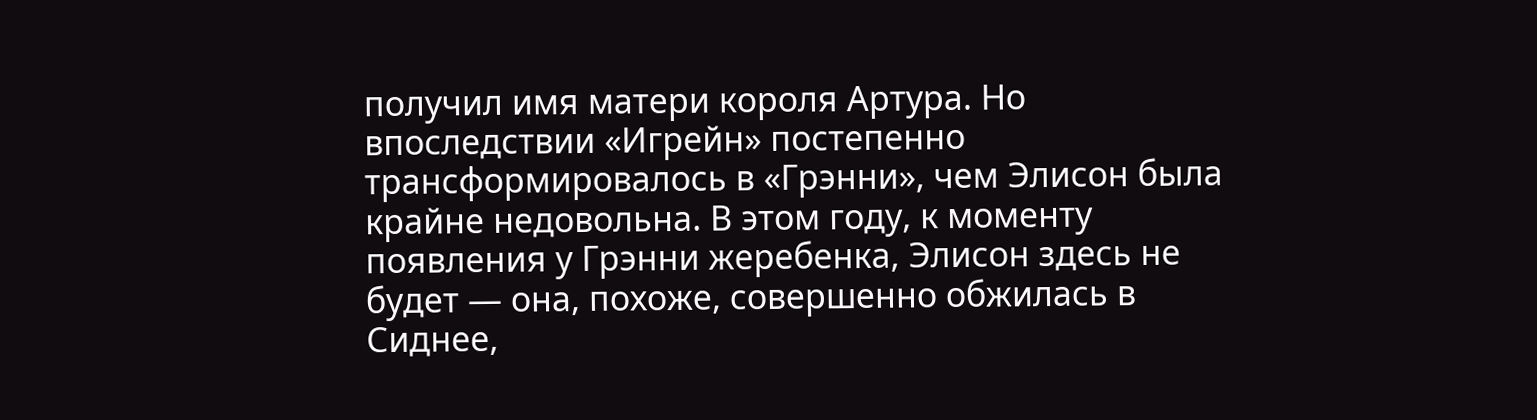получил имя матери короля Артура. Но впоследствии «Игрейн» постепенно трансформировалось в «Грэнни», чем Элисон была крайне недовольна. В этом году, к моменту появления у Грэнни жеребенка, Элисон здесь не будет — она, похоже, совершенно обжилась в Сиднее,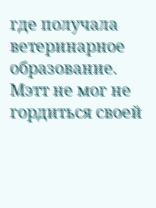где получала ветеринарное образование. Мэтт не мог не гордиться своей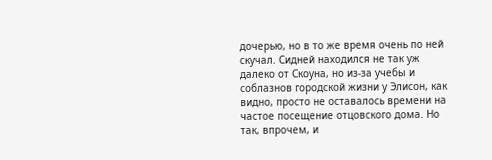дочерью, но в то же время очень по ней скучал. Сидней находился не так уж далеко от Скоуна, но из-за учебы и соблазнов городской жизни у Элисон, как видно, просто не оставалось времени на частое посещение отцовского дома. Но так, впрочем, и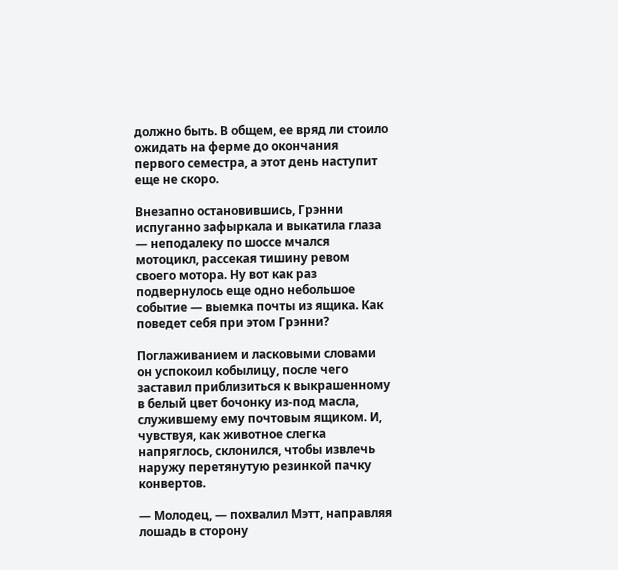должно быть. В общем, ее вряд ли стоило ожидать на ферме до окончания первого семестра, а этот день наступит еще не скоро.

Внезапно остановившись, Грэнни испуганно зафыркала и выкатила глаза — неподалеку по шоссе мчался мотоцикл, рассекая тишину ревом своего мотора. Ну вот как раз подвернулось еще одно небольшое событие — выемка почты из ящика. Как поведет себя при этом Грэнни?

Поглаживанием и ласковыми словами он успокоил кобылицу, после чего заставил приблизиться к выкрашенному в белый цвет бочонку из-под масла, служившему ему почтовым ящиком. И, чувствуя, как животное слегка напряглось, склонился, чтобы извлечь наружу перетянутую резинкой пачку конвертов.

— Молодец, — похвалил Мэтт, направляя лошадь в сторону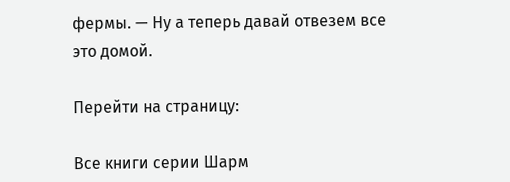фермы. — Ну а теперь давай отвезем все это домой.

Перейти на страницу:

Все книги серии Шарм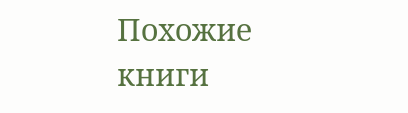Похожие книги